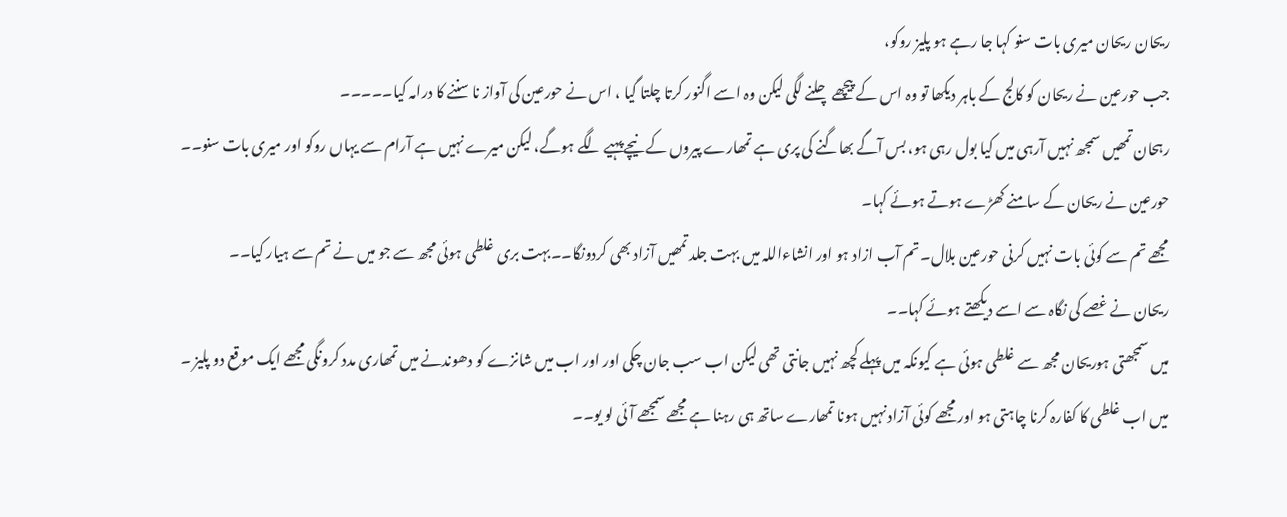ریحان ریحان میری بات سنو کہا جا رہے ہو پلیز روکو،
جب حورعین نے ریحان کو کالج کے باہر دیکھا تو وہ اس کے پیچھے چلنے لگی لیکن وہ اسے اگنور کرتا چلتا گیا ، اس نے حورعین کی آواز نا سننے کا درامہ کیا۔۔۔۔۔
رہحان تمھیں سمجھ نہیں آرہی میں کیا بول رہی ہو، بس آگے بھاگنے کی پری ہے تمھارے پیروں کے نیچے پہیے لگے ہوگے، لیکن میرے نہیں ہے آرام سے یہاں روکو اور میری بات سنو۔۔
حورعین نے ریحان کے سامنے کھڑے ہوتے ہوئے کہا۔
مجھے تم سے کوئی بات نہیں کرنی حورعین بلال۔تم آب ازاد ہو اور انشاءاللہ میں بہت جلد تمھیں آزاد بھی کردونگا۔۔بہت بری غلطی ہوئی مجھ سے جو میں نے تم سے ہیار کیا۔۔
ریحان نے غصے کی نگاہ سے اسے دیکھتے ہوئے کہا۔۔
میں سمجھتی ہوریحان مجھ سے غلطی ہوئی ہے کیونکہ میں پہلے کچھ نہیں جانتی تھی لیکن اب سب جان چکی اور اور اب میں شانزے کو دھوندنے میں تمھاری مدد کرونگی مجھے ایک موقع دو پلیز ۔
میں اب غلطی کا کفارہ کرنا چاہتی ہو اور مجھے کوئی آزاد نہیں ہونا تمھارے ساتھ ہی رہنا ہے مجھے سمجھے آئی لو یو۔۔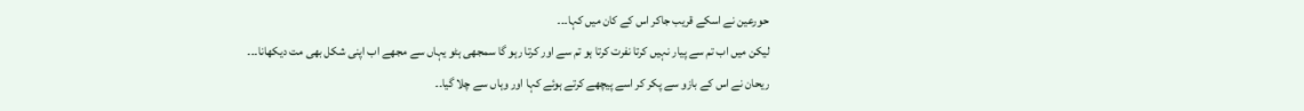حورعین نے اسکے قریب جاکر اس کے کان میں کہا۔۔۔
لیکن میں اب تم سے پیار نہیں کرتا نفرت کرتا ہو تم سے اور کرتا رہو گا سمجھی ہٹو یہاں سے مجھے اب اپنی شکل بھی مت دیکھانا۔۔۔
ریحان نے اس کے بازو سے پکر کر اسے پیچھے کرتے ہوئے کہا اور وہاں سے چلا گیا۔۔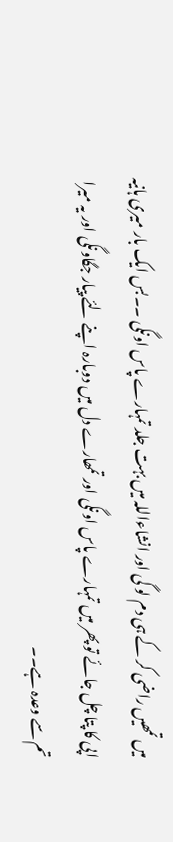میں تمھیں راضی کر کے ہی دم لو گی اور انشاءاللہ میں بہت جلد تمہارے پاس اونگی ۔۔بس ایک بار میری ہانیہ اپی کا پتا چل جائے تو پھر میں تمہارے پاس اونگی اور تمھارے دل میں دوبارہ اپنے لئے پیار جگاونگی اور یہ میرا تم سے وعدہ ہے۔۔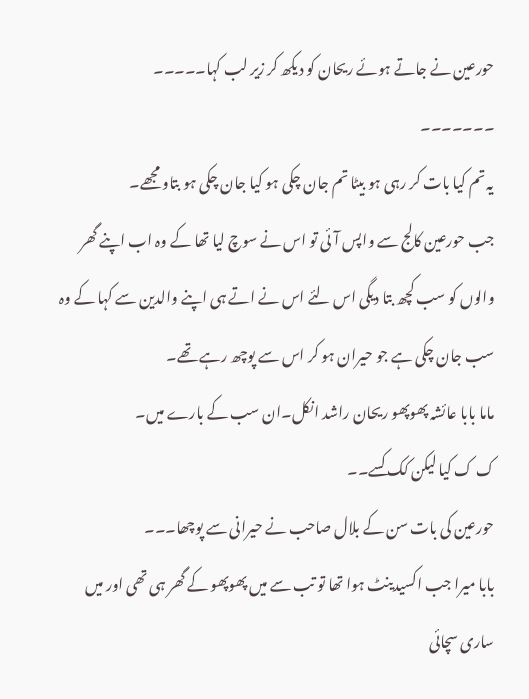حورعین نے جاتے ہوئے ریحان کو دیکھ کر زیر لب کہا۔۔۔۔۔
۔۔۔۔۔۔۔
یہ تم کیا بات کر رہی ہو بیٹا تم جان چکی ہو کیا جان چکی ہو بتاو مجھے۔
جب حورعین کالج سے واپس آئی تو اس نے سوچ لیا تھا کے وہ اب اپنے گھر والوں کو سب کچھ بتا دیگی اس لئے اس نے اتے ہی اپنے والدین سے کہا کے وہ سب جان چکی ہے جو حیران ہو کر اس سے پوچھ رہے تھے۔
ماما بابا عائشہ پھوپھو ریحان راشد انکل۔ان سب کے بارے میں۔
ک ک کیا لیکن کک کسے۔۔
حورعین کی بات سن کے بلال صاحب نے حیرانی سے پوچھا۔۔۔
بابا میرا جب اکسیدینٹ ہوا تھا تو تب سے میں پھوپھو کے گھر ہی تھی اور میں ساری سچائی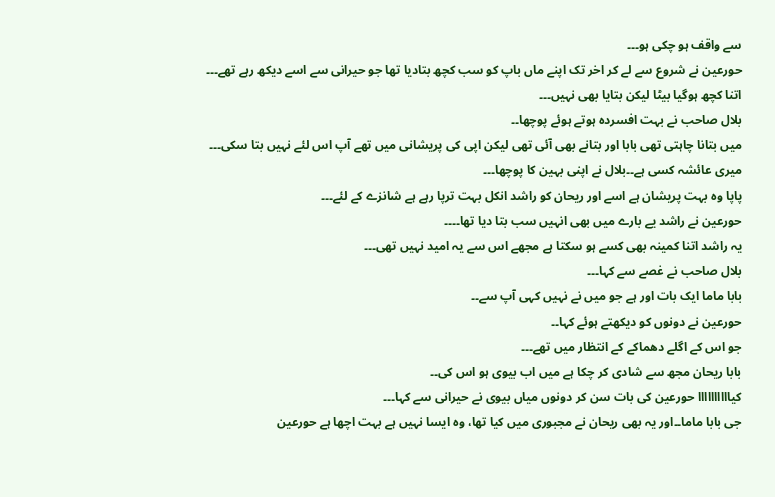سے واقف ہو چکی ہو۔۔۔
حورعین نے شروع سے لے کر اخر تک اپنے ماں باپ کو سب کچھ بتادیا تھا جو حیرانی سے اسے دیکھ رہے تھے۔۔۔
اتنا کچھ ہوگیا بیٹا لیکن بتایا بھی نہیں۔۔۔
بلال صاحب نے بہت افسردہ ہوتے ہوئے پوچھا۔۔
میں بتانا چاہتی تھی بابا اور بتانے بھی آئی تھی لیکن اپی کی پریشانی میں تھے آپ اس لئے نہیں بتا سکی۔۔۔
میری عائشہ کسی ہے۔۔بلال نے اپنی بہین کا پوچھا۔۔۔
پاپا وہ بہت پریشان ہے اسے اور ریحان کو راشد انکل بہت ترپا رہے ہے شانزے کے لئے۔۔۔
حورعین نے راشد یے بارے میں بھی انہیں سب بتا دیا تھا۔۔۔۔
یہ راشد اتنا کمینہ بھی کسے ہو سکتا ہے مجھے اس سے یہ امید نہیں تھی۔۔۔
بلال صاحب نے غصے سے کہا۔۔۔
بابا ماما ایک بات اور ہے جو میں نے نہیں کہی آپ سے۔۔
حورعین نے دونوں کو دیکھتے ہوئے کہا۔۔
جو اس کے اگلے دھماکے کے انتظار میں تھے۔۔۔
بابا ریحان مجھ سے شادی کر چکا ہے میں اب بیوی ہو اس کی۔۔
کیاااااااااا حورعین کی بات سن کر دونوں میاں بیوی نے حیرانی سے کہا۔۔۔
جی بابا ماما۔۔اور یہ بھی ریحان نے مجبوری میں کیا تھا، وہ ایسا نہیں ہے بہت اچھا ہے حورعین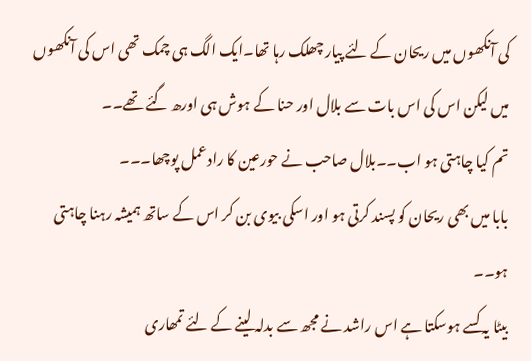کی آنکھوں میں ریحان کے لئے پیار چھلک رہا تھا۔ایک الگ ہی چمک تھی اس کی آنکھوں میں لیکن اس کی اس بات سے بلال اور حنا کے ہوش ہی اورھ گئے تھے۔۔
تم کیا چاہتی ہو اب۔۔بلال صاحب نے حورعین کا رادعمل پوچھا۔۔۔
بابا میں بھی ریحان کو پسند کرتی ہو اور اسکی بیوی بن کر اس کے ساتھ ہمیشہ رہنا چاہتی ہو۔۔
بیٹا یہ کسے ہوسکتا ہے اس راشد نے مجھ سے بدلہ لینے کے لئے تمھاری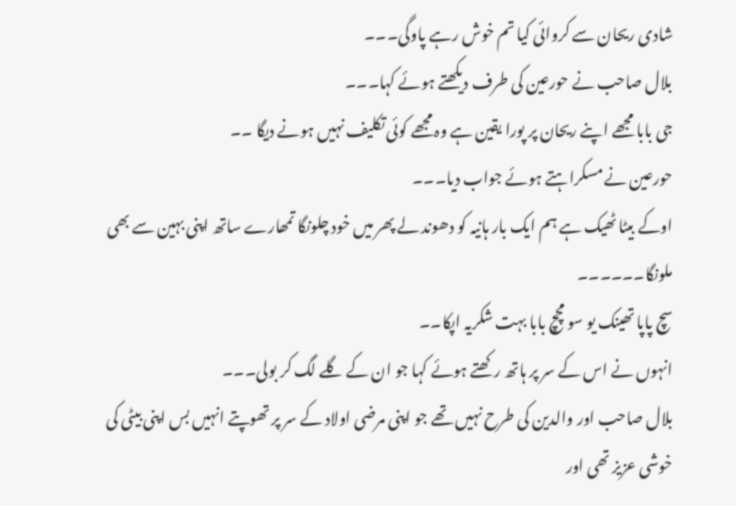شادی ریحان سے کروائی کیا تم خوش رہے پاوگی۔۔۔
بلال صاحب نے حورعین کی طرف دیکھتے ہوئے کہا۔۔۔
جی بابا مجھے اپنے ریحان پر پورا یقین ہے وہ مجھے کوئی تکلیف نہیں ہونے دیگا ۔۔
حورعین نے مسکراہتے ہوئے جواب دیا۔۔۔
اوکے بیٹا ٹھیک ہے ہم ایک بار ہانیہ کو دھوند لے پھر میں خود چلونگا تمھارے ساتھ اپنی بہین سے بھی ملونگا۔۔۔۔۔۔
سچ پاپا تھینک یو سو مچچ بابا بہت شکریہ اپکا۔۔
انہوں نے اس کے سر پر ہاتھ رکھتے ہوئے کہا جو ان کے گلے لگ کر بولی۔۔۔
بلال صاحب اور والدین کی طرح نہیں تھے جو اپنی مرضی اولاد کے سر پر تھوپتے انہیں بس اپنی بیٹی کی خوشی عزیز تھی اور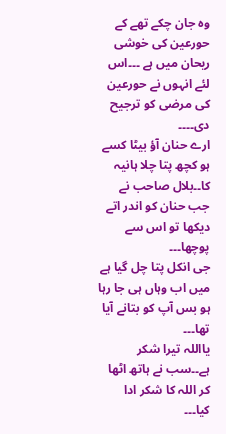وہ جان چکے تھے کے حورعین کی خوشی ریحان میں ہے ۔۔۔اس لئے انہوں نے حورعین کی مرضی کو ترجیح دی۔۔۔۔
ارے حنان آؤ بیٹا کسے ہو کچھ پتا چلا ہانیہ کا۔۔بلال صاحب نے جب حنان کو اندر اتے دیکھا تو اس سے پوچھا۔۔۔
جی انکل پتا چل گیا ہے میں اب وہاں ہی جا رہا ہو بس آپ کو بتانے آیا تھا۔۔۔
یااللہ تیرا شکر ہے۔۔سب نے ہاتھ اٹھا کر اللہ کا شکر ادا کیا۔۔۔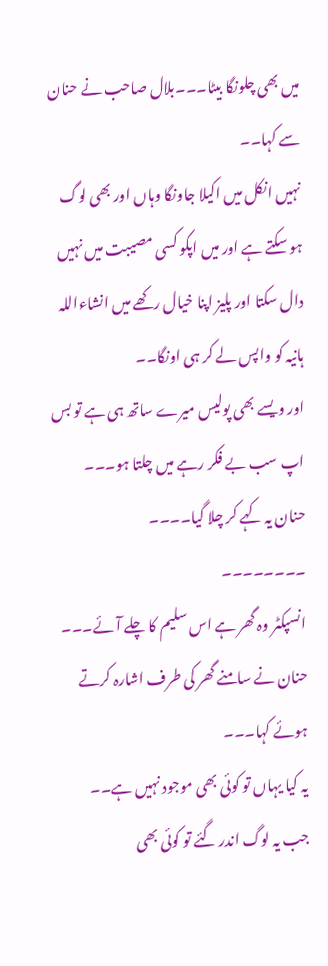میں بھی چلونگا بیٹا۔۔۔بلال صاحب نے حنان سے کہا۔۔
نہیں انکل میں اکیلا جاونگا وہاں اور بھی لوگ ہو سکتے ہے اور میں اپکو کسی مصیبت میں نہیں دال سکتا اور پلیز اپنا خیال رکھے میں انشاءاللہ ہانیہ کو واپس لے کر ہی اونگا۔۔
اور ویسے بھی پولیس میرے ساتھ ہی ہے تو بس اپ سب بے فکر رہے میں چلتا ہو۔۔۔
حنان یہ کہے کر چلا گیا۔۔۔۔
۔۔۔۔۔۔۔۔
انسپکٹر وہ گھر ہے اس سلیم کا چلے آئے۔۔۔
حنان نے سامنے گھر کی طرف اشارہ کرتے ہوئے کہا۔۔۔
یہ کیا یہاں تو کوئی بھی موجود نہیں ہے۔۔
جب یہ لوگ اندر گئے تو کوئی بھی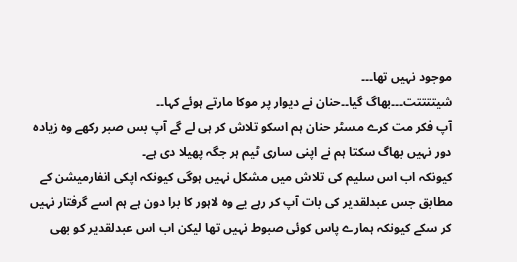موجود نہیں تھا۔۔۔
شیتتتتت۔۔۔بھاگ گیا۔۔حنان نے دیوار پر موکا مارتے ہوئے کہا۔۔
آپ فکر مت کرے مسٹر حنان ہم اسکو تلاش کر ہی لے گے آپ بس صبر رکھے وہ زیادہ دور نہیں بھاگ سکتا ہم نے اپنی ساری ٹیم ہر جگہ پھیلا دی ہے۔
کیونکہ اب اس سلیم کی تلاش میں مشکل نہیں ہوگی کیونکہ اپکی انفارمیشن کے مطابق جس عبدلقدیر کی بات آپ کر رہے یے وہ لاہور کا برا دون ہے ہم اسے گرفتار نہیں کر سکے کیونکہ ہمارے پاس کوئی صبوط نہیں تھا لیکن اب اس عبدلقدیر کو بھی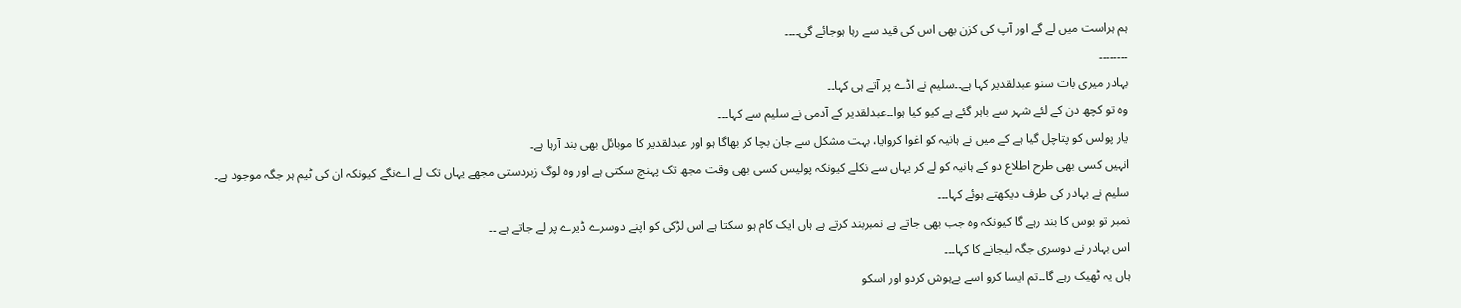ہم ہراست میں لے گے اور آپ کی کزن بھی اس کی قید سے رہا ہوجائے گی۔۔۔۔
۔۔۔۔۔۔۔۔
بہادر میری بات سنو عبدلقدیر کہا ہے۔۔سلیم نے اڈے پر آتے ہی کہا۔۔
وہ تو کچھ دن کے لئے شہر سے باہر گئے ہے کیو کیا ہوا۔۔عبدلقدیر کے آدمی نے سلیم سے کہا۔۔۔
یار پولس کو پتاچل گیا ہے کے میں نے ہانیہ کو اغوا کروایا، بہت مشکل سے جان بچا کر بھاگا ہو اور عبدلقدیر کا موبائل بھی بند آرہا ہے۔
انہیں کسی بھی طرح اطلاع دو کے ہانیہ کو لے کر یہاں سے نکلے کیونکہ پولیس کسی بھی وقت مجھ تک پہنچ سکتی ہے اور وہ لوگ زبردستی مجھے یہاں تک لے اےنگے کیونکہ ان کی ٹیم ہر جگہ موجود ہے۔
سلیم نے بہادر کی طرف دیکھتے ہوئے کہا۔۔۔
نمبر تو بوس کا بند رہے گا کیونکہ وہ جب بھی جاتے ہے نمبربند کرتے ہے ہاں ایک کام ہو سکتا ہے اس لڑکی کو اپنے دوسرے ڈیرے پر لے جاتے ہے ۔۔
اس بہادر نے دوسری جگہ لیجانے کا کہا۔۔۔
ہاں یہ ٹھیک رہے گا۔۔تم ایسا کرو اسے بےہوش کردو اور اسکو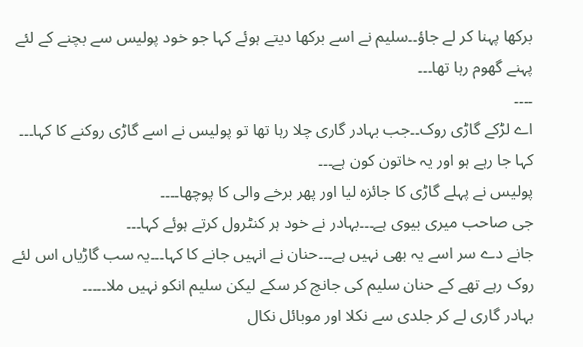برکھا پہنا کر لے جاؤ۔۔سلیم نے اسے برکھا دیتے ہوئے کہا جو خود پولیس سے بچنے کے لئے پہنے گھوم رہا تھا۔۔۔
۔۔۔۔
اے لڑکے گاڑی روک۔۔جب بہادر گاری چلا رہا تھا تو پولیس نے اسے گاڑی روکنے کا کہا۔۔۔
کہا جا رہے ہو اور یہ خاتون کون ہے۔۔۔
پولیس نے پہلے گاڑی کا جائزہ لیا اور پھر برخے والی کا پوچھا۔۔۔۔
جی صاحب میری بیوی ہے۔۔۔بہادر نے خود ہر کنٹرول کرتے ہوئے کہا۔۔۔
جانے دے سر اسے یہ بھی نہیں ہے۔۔۔حنان نے انہیں جانے کا کہا۔۔۔یہ سب گاڑیاں اس لئے روک رہے تھے کے حنان سلیم کی جانچ کر سکے لیکن سلیم انکو نہیں ملا۔۔۔۔۔
بہادر گاری لے کر جلدی سے نکلا اور موبائل نکال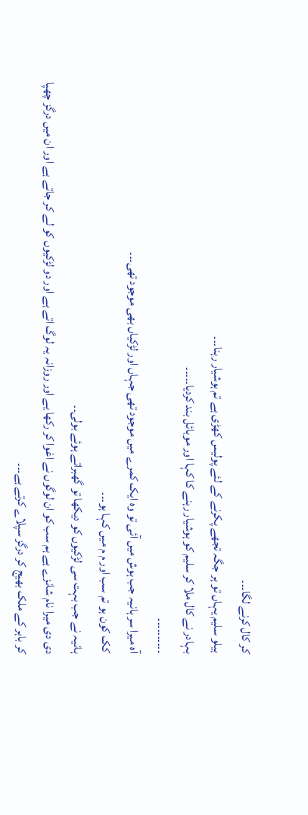کر کال کرنے لگا۔۔۔
ہیلو سلیم یہاں تو ہر جگہ تجھے پکرنے کے لئے پولیس کھڑی ہے تم ہوشیار رہنا۔۔۔
بہادر نے کال ملا کر سلیم کو ہوشیار رہنے کا کہا اور موبائل بند کردیا۔۔۔۔۔
۔۔۔۔۔۔۔۔۔۔
آہ میرا سر ہانیہ جب ہوش میں آئی تو وہ ایک کمرے میں موجود تھی جہاں اور لڑکیاں بھی موجود تھی۔۔۔
کک کون ہو تم سب اور م م میں کہا ہو۔۔۔
ہانیہ نے جب بہت سی لڑکیوں کو دیکھا تو گھبراتے ہوئے بولی۔۔
دی دی میرا نام شانزے ہے ہم سب کو ان لوگوں نے اغوا کر رکھا یے اور روزانہ یہ لوگ اتے ہے اور دو لڑکیوں کو لے کر جاتے ہے اور ان میں درگز چھپا کر باہر کے ملک بھیج کر درگز سپلاے کرتے ہے۔۔۔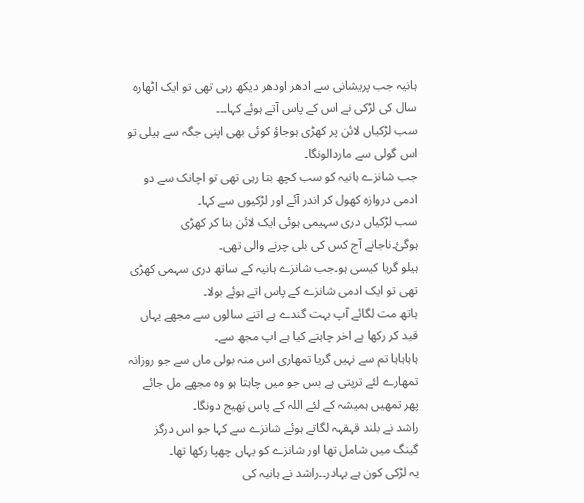ہانیہ جب پریشانی سے ادھر اودھر دیکھ رہی تھی تو ایک اٹھارہ سال کی لڑکی نے اس کے پاس آتے ہوئے کہا۔۔۔
سب لڑکیاں لائن پر کھڑی ہوجاؤ کوئی بھی اپنی جگہ سے ہیلی تو اس گولی سے ماردالونگا۔
جب شانزے ہانیہ کو سب کچھ بتا رہی تھی تو اچانک سے دو ادمی دروازہ کھول کر اندر آئے اور لڑکیوں سے کہا۔
سب لڑکیاں دری سہیمی ہوئی ایک لائن بنا کر کھڑی ہوگئ۔ناجانے آج کس کی بلی چرنے والی تھی۔
ہیلو گریا کیسی ہو۔جب شانزے ہانیہ کے ساتھ دری سہمی کھڑی تھی تو ایک ادمی شانزے کے پاس اتے ہوئے بولا۔
ہاتھ مت لگائے آپ بہت گندے ہے اتنے سالوں سے مجھے یہاں قید کر رکھا ہے اخر چاہتے کیا ہے اپ مجھ سے۔
ہاہاہاہا تم سے نہیں گریا تمھاری اس منہ بولی ماں سے جو روزانہ تمھارے لئے ترپتی ہے بس جو میں چاہتا ہو وہ مجھے مل جائے پھر تمھیں ہمیشہ کے لئے اللہ کے پاس بَھیج دونگا۔
راشد نے بلند قہقہہ لگاتے ہوئے شانزے سے کہا جو اس درگز گینگ میں شامل تھا اور شانزے کو یہاں چھپا رکھا تھا۔
یہ لڑکی کون ہے بہادر۔۔راشد نے ہانیہ کی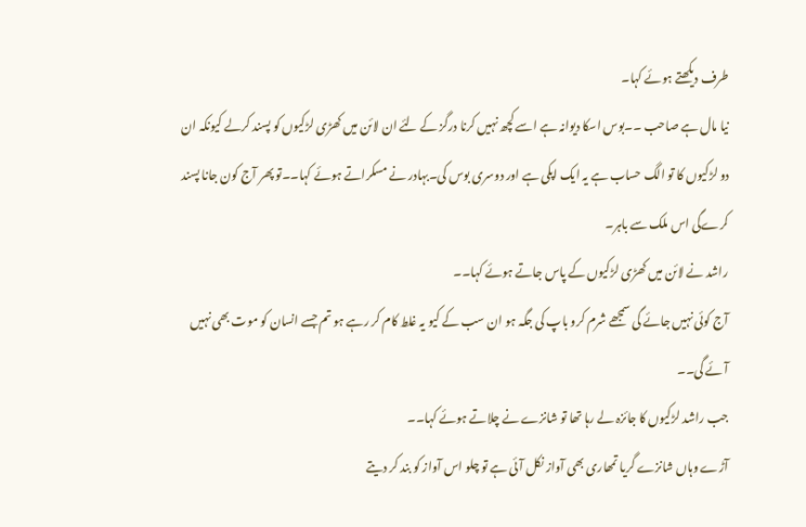طرف دیکھتے ہوئے کہا۔
نیا مال ہے صاحب ۔۔بوس اسکا دیوانہ ہے اسے کچھ نہیں کرنا درگز کے لئے ان لائن میں کھڑی لڑکیوں کو پسند کرلے کیونکہ ان دو لڑکیوں کا تو الگ حساب ہے یہ ایک اپکی ہے اور دوسری بوس کی۔بہادر نے مسکراتے ہوئے کہا۔۔تو پھر آج کون جانا پسند کرےگی اس ملک سے باہر۔
راشد نے لائن میں کھڑی لڑکیوں کے پاس جاتے ہوئے کہا۔۔
آج کوئی نہیں جائے گی سمجھے شرم کرو باپ کی جگہ ہو ان سب کے کیو یہ غلط کام کر رہے ہو تم جسے انسان کو موت بھی نہیں آئے گی۔۔
جب راشد لڑکیوں کا جائزہ لے رہا تھا تو شانزے نے چلاتے ہوئے کہا۔۔
آڑے وہاں شانزے گریا تمھاری بھی آواز نکل آئی ہے تو چلو اس آواز کو بند کر دیتے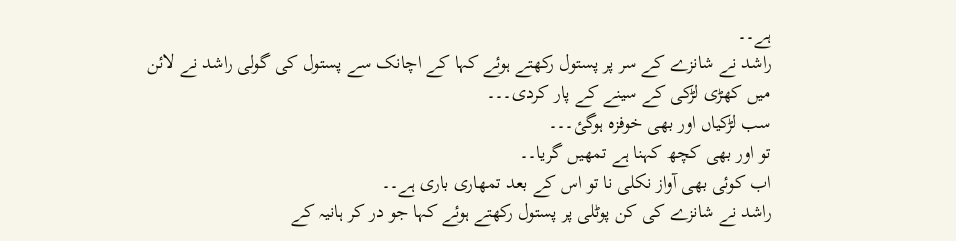ہے۔۔
راشد نے شانزے کے سر پر پستول رکھتے ہوئے کہا کے اچانک سے پستول کی گولی راشد نے لائن میں کھڑی لڑکی کے سینے کے پار کردی۔۔۔
سب لڑکیاں اور بھی خوفزہ ہوگئ۔۔۔
تو اور بھی کچھ کہنا ہے تمھیں گریا۔۔
اب کوئی بھی آواز نکلی نا تو اس کے بعد تمھاری باری ہے۔۔
راشد نے شانزے کی کن پوٹلی پر پستول رکھتے ہوئے کہا جو در کر ہانیہ کے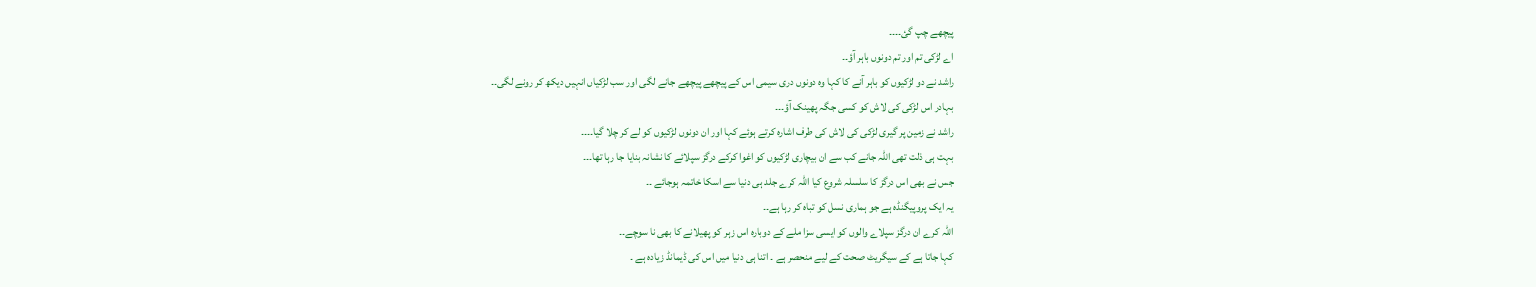پیچھے چپ گئ۔۔۔۔
اے لڑکی تم اور تم دونوں باہر آؤ۔۔
راشد نے دو لڑکیوں کو باہر آنے کا کہا وہ دونوں دری سیمی اس کے پیچھے پیچھے جانے لگی اور سب لڑکیاں انہیں دیکھ کر رونے لگی۔۔
بہادر اس لڑکی کی لاش کو کسی جگہ پھینک آؤ۔۔۔
راشد نے زمین پر گیری لڑکی کی لاش کی طرف اشارہ کرتے ہوئے کہا اور ان دونوں لڑکیوں کو لے کر چلا گیا۔۔۔۔
بہت ہی ذلت تھی اللہ جانے کب سے ان بیچاری لڑکیوں کو اغوا کرکے درگز سپلائے کا نشانہ بنایا جا رہا تھا۔۔۔
جس نے بھی اس درگز کا سلسلہ شروع کیا اللہ کرے جلد ہی دنیا سے اسکا خاتمہ ہوجائے ۔۔
یہ ایک پروپیگنڈہ ہے جو ہماری نسل کو تباہ کر رہا ہے۔۔
اللہ کرے ان درگز سپلاے والوں کو ایسی سزا ملے کے دوبارہ اس زہر کو پھیلانے کا بھی نا سوچے۔۔
کہا جاتا ہے کے سیگریٹ صحت کے لیے منحصر ہے ۔ اتنا ہی دنیا میں اس کی ڈیمانڈ زیادہ ہے ۔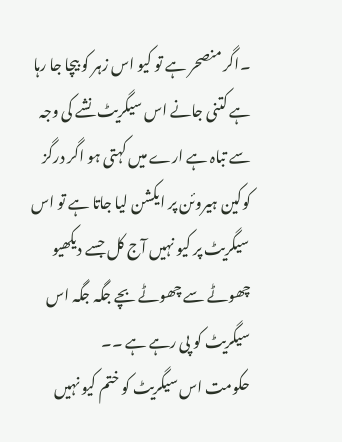۔اگر منصحر ہے تو کیو اس زہر کو بیچا جا رہا ہے کتنی جانے اس سیگریٹ نشے کی وجہ سے تباہ ہے ارے میں کہتی ہو اگر درگز کوکین ہیروئن پر ایکشن لیا جاتا ہے تو اس سیگریٹ پر کیو نہیں آج کل جسے دیکھیو چھوٹے سے چھوٹے بچے جگہ جگہ اس سیگریٹ کو پی رہے ہے ۔۔
حکومت اس سیگریٹ کو ختم کیو نہیں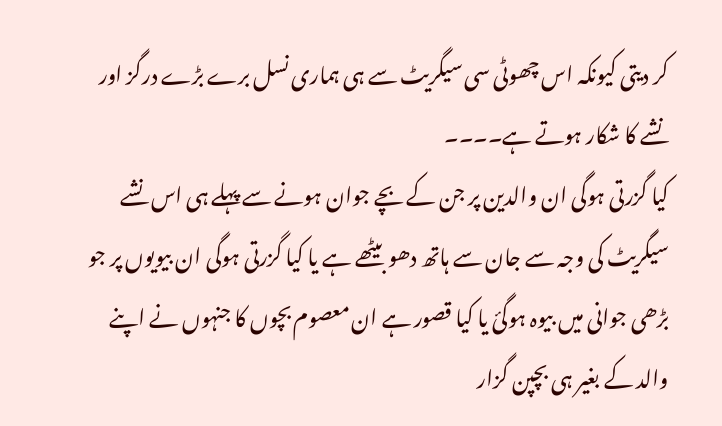کر دیتی کیونکہ اس چھوٹی سی سیگریٹ سے ہی ہماری نسل برے بڑے درگز اور نشے کا شکار ہوتے ہے۔۔۔۔
کیا گزرتی ہوگی ان والدین پر جن کے بچے جوان ہونے سے پہلے ہی اس نشے سیگریٹ کی وجہ سے جان سے ہاتھ دھو بیٹھے ہے یا کیا گزرتی ہوگی ان بیویوں پر جو بڑھی جوانی میں بیوہ ہوگئ یا کیا قصور ہے ان معصوم بچوں کا جنہوں نے اپنے والد کے بغیر ہی بچپن گزار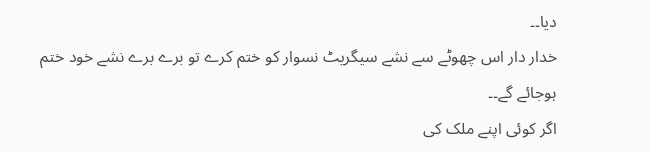دیا۔۔
خدار دار اس چھوٹے سے نشے سیگریٹ نسوار کو ختم کرے تو برے برے نشے خود ختم ہوجائے گے۔۔
اگر کوئی اپنے ملک کی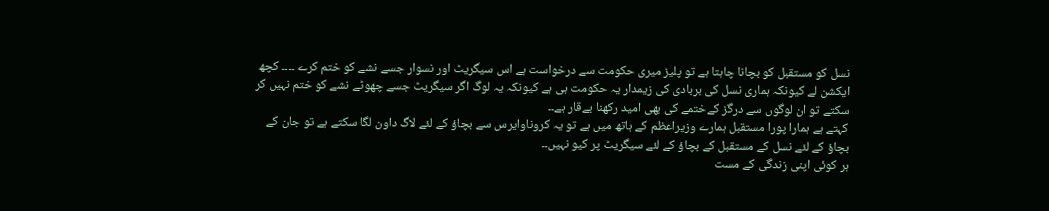نسل کو مستقبل کو بچانا چاہتا ہے تو پلیز میری حکومت سے درخواست ہے اس سیگریٹ اور نسوار جسے نشے کو ختم کرے ۔۔۔۔ کچھ ایکشن لے کیونکہ ہماری نسل کی بربادی کی زیمدار یہ حکومت ہی ہے کیونکہ یہ لوگ اگر سیگریٹ جسے چھوٹے نشے کو ختم نہیں کر سکتے تو ان لوگوں سے درگز کےختمے کی بھی امید رکھنا بےقار ہے۔۔
کہتے ہے ہمارا پورا مستقبل ہمارے وزیراعظم کے ہاتھ میں ہے تو یہ کروناوایرس سے بچاؤ کے لئے لاگ داون لگا سکتے ہے تو جان کے بچاؤ کے لئے نسل کے مستقبل کے بچاؤ کے لئے سیگریٹ پر کیو نہیں۔۔
ہر کوئی اپنی زندگی کے مست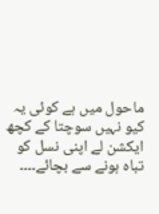ماحول میں ہے کوئی یہ کیو نہیں سوچتا کے کچھ ایکشن لے اپنی نسل کو تباہ ہونے سے بچائے۔۔۔۔